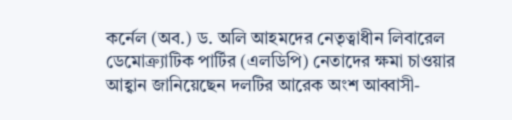কর্নেল (অব.) ড. অলি আহমদের নেতৃত্বাধীন লিবারেল ডেমোক্র্যাটিক পার্টির (এলডিপি) নেতাদের ক্ষমা চাওয়ার আহ্বান জানিয়েছেন দলটির আরেক অংশ আব্বাসী-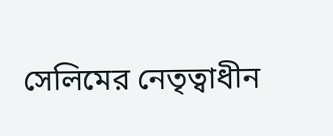সেলিমের নেতৃত্বাধীন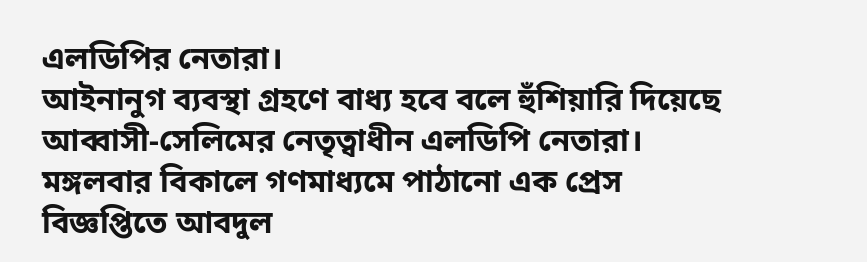এলডিপির নেতারা।
আইনানুগ ব্যবস্থা গ্রহণে বাধ্য হবে বলে হুঁশিয়ারি দিয়েছে আব্বাসী-সেলিমের নেতৃত্বাধীন এলডিপি নেতারা।
মঙ্গলবার বিকালে গণমাধ্যমে পাঠানো এক প্রেস বিজ্ঞপ্তিতে আবদুল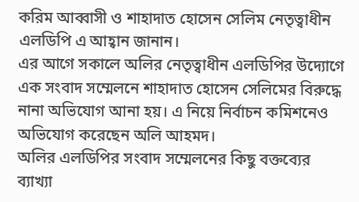করিম আব্বাসী ও শাহাদাত হোসেন সেলিম নেতৃত্বাধীন এলডিপি এ আহ্বান জানান।
এর আগে সকালে অলির নেতৃত্বাধীন এলডিপির উদ্যোগে এক সংবাদ সম্মেলনে শাহাদাত হোসেন সেলিমের বিরুদ্ধে নানা অভিযোগ আনা হয়। এ নিয়ে নির্বাচন কমিশনেও অভিযোগ করেছেন অলি আহমদ।
অলির এলডিপির সংবাদ সম্মেলনের কিছু বক্তব্যের ব্যাখ্যা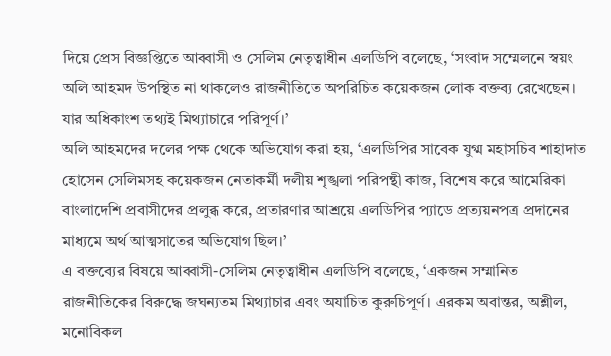দিয়ে প্রেস বিজ্ঞপ্তিতে আব্বাসী ও সেলিম নেতৃত্বাধীন এলডিপি বলেছে, ‘সংবাদ সম্মেলনে স্বয়ং অলি আহমদ উপস্থিত না থাকলেও রাজনীতিতে অপরিচিত কয়েকজন লোক বক্তব্য রেখেছেন। যার অধিকাংশ তথ্যই মিথ্যাচারে পরিপূর্ণ।’
অলি আহমদের দলের পক্ষ থেকে অভিযোগ করা হয়, ‘এলডিপির সাবেক যুগ্ম মহাসচিব শাহাদাত হোসেন সেলিমসহ কয়েকজন নেতাকর্মী দলীয় শৃঙ্খলা পরিপন্থী কাজ, বিশেষ করে আমেরিকা বাংলাদেশি প্রবাসীদের প্রলুব্ধ করে, প্রতারণার আশ্রয়ে এলডিপির প্যাডে প্রত্যয়নপত্র প্রদানের মাধ্যমে অর্থ আত্মসাতের অভিযোগ ছিল।’
এ বক্তব্যের বিষয়ে আব্বাসী-সেলিম নেতৃত্বাধীন এলডিপি বলেছে, ‘একজন সম্মানিত রাজনীতিকের বিরুদ্ধে জঘন্যতম মিথ্যাচার এবং অযাচিত কুরুচিপূর্ণ। এরকম অবান্তর, অশ্লীল, মনোবিকল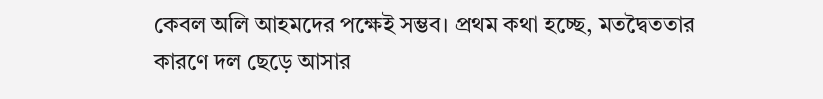কেবল অলি আহমদের পক্ষেই সম্ভব। প্রথম কথা হচ্ছে, মতদ্বৈততার কারণে দল ছেড়ে আসার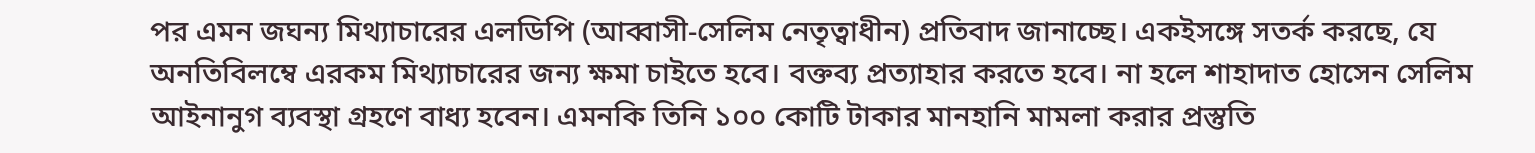পর এমন জঘন্য মিথ্যাচারের এলডিপি (আব্বাসী-সেলিম নেতৃত্বাধীন) প্রতিবাদ জানাচ্ছে। একইসঙ্গে সতর্ক করছে, যে অনতিবিলম্বে এরকম মিথ্যাচারের জন্য ক্ষমা চাইতে হবে। বক্তব্য প্রত্যাহার করতে হবে। না হলে শাহাদাত হোসেন সেলিম আইনানুগ ব্যবস্থা গ্রহণে বাধ্য হবেন। এমনকি তিনি ১০০ কোটি টাকার মানহানি মামলা করার প্রস্তুতি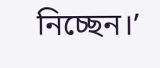নিচ্ছেন।’